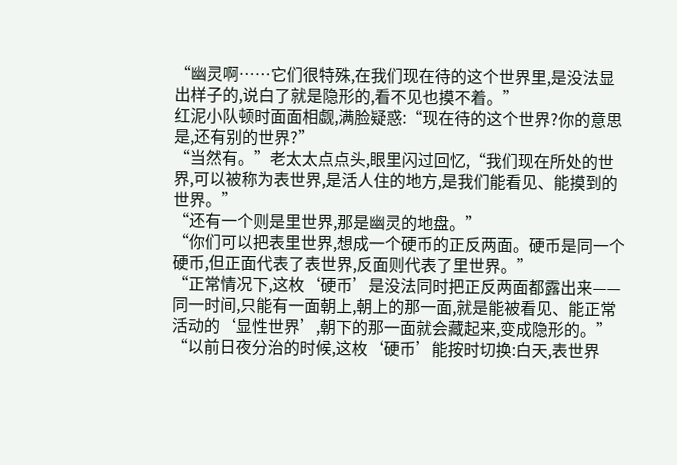“幽灵啊……它们很特殊,在我们现在待的这个世界里,是没法显出样子的,说白了就是隐形的,看不见也摸不着。”
红泥小队顿时面面相觑,满脸疑惑:“现在待的这个世界?你的意思是,还有别的世界?”
“当然有。”老太太点点头,眼里闪过回忆,“我们现在所处的世界,可以被称为表世界,是活人住的地方,是我们能看见、能摸到的世界。”
“还有一个则是里世界,那是幽灵的地盘。”
“你们可以把表里世界,想成一个硬币的正反两面。硬币是同一个硬币,但正面代表了表世界,反面则代表了里世界。”
“正常情况下,这枚‘硬币’是没法同时把正反两面都露出来——同一时间,只能有一面朝上,朝上的那一面,就是能被看见、能正常活动的‘显性世界’,朝下的那一面就会藏起来,变成隐形的。”
“以前日夜分治的时候,这枚‘硬币’能按时切换:白天,表世界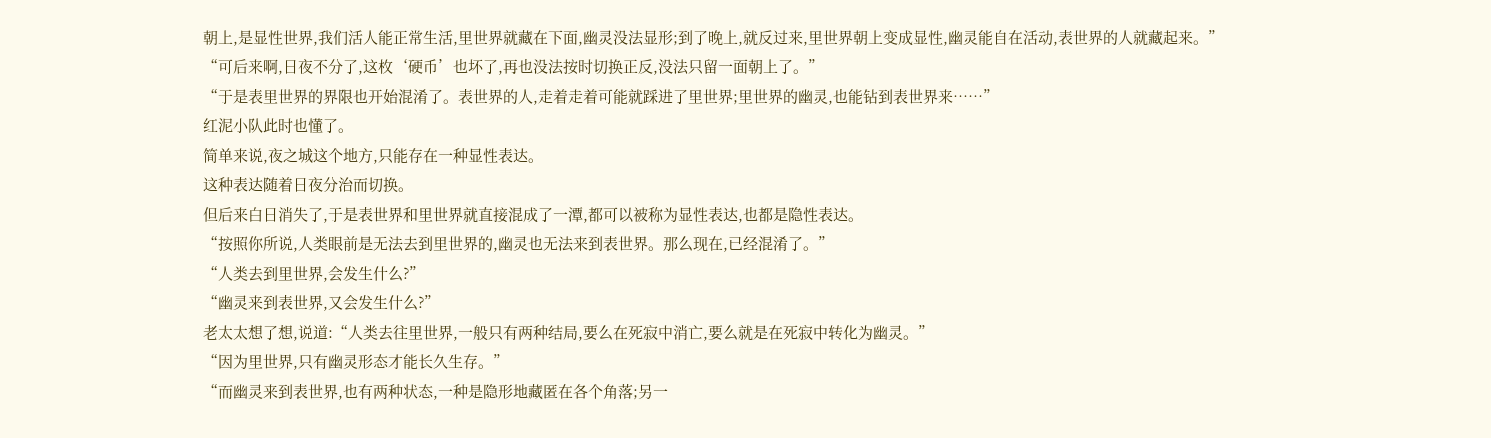朝上,是显性世界,我们活人能正常生活,里世界就藏在下面,幽灵没法显形;到了晚上,就反过来,里世界朝上变成显性,幽灵能自在活动,表世界的人就藏起来。”
“可后来啊,日夜不分了,这枚‘硬币’也坏了,再也没法按时切换正反,没法只留一面朝上了。”
“于是表里世界的界限也开始混淆了。表世界的人,走着走着可能就踩进了里世界;里世界的幽灵,也能钻到表世界来……”
红泥小队此时也懂了。
简单来说,夜之城这个地方,只能存在一种显性表达。
这种表达随着日夜分治而切换。
但后来白日消失了,于是表世界和里世界就直接混成了一潭,都可以被称为显性表达,也都是隐性表达。
“按照你所说,人类眼前是无法去到里世界的,幽灵也无法来到表世界。那么现在,已经混淆了。”
“人类去到里世界,会发生什么?”
“幽灵来到表世界,又会发生什么?”
老太太想了想,说道:“人类去往里世界,一般只有两种结局,要么在死寂中消亡,要么就是在死寂中转化为幽灵。”
“因为里世界,只有幽灵形态才能长久生存。”
“而幽灵来到表世界,也有两种状态,一种是隐形地藏匿在各个角落;另一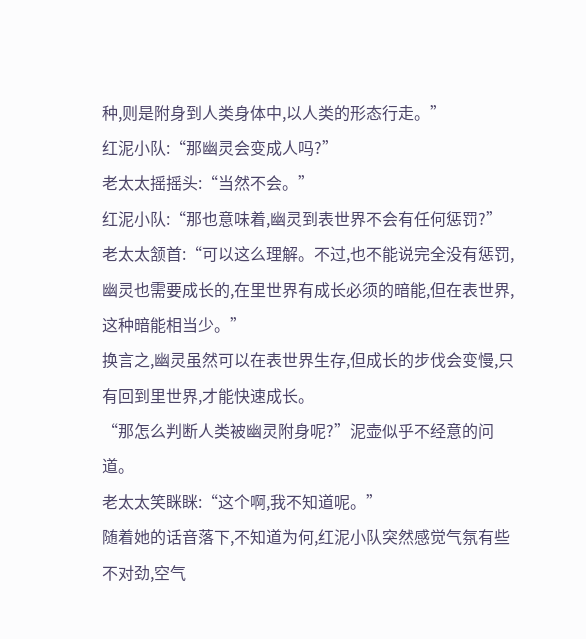种,则是附身到人类身体中,以人类的形态行走。”
红泥小队:“那幽灵会变成人吗?”
老太太摇摇头:“当然不会。”
红泥小队:“那也意味着,幽灵到表世界不会有任何惩罚?”
老太太颔首:“可以这么理解。不过,也不能说完全没有惩罚,幽灵也需要成长的,在里世界有成长必须的暗能,但在表世界,这种暗能相当少。”
换言之,幽灵虽然可以在表世界生存,但成长的步伐会变慢,只有回到里世界,才能快速成长。
“那怎么判断人类被幽灵附身呢?”泥壶似乎不经意的问道。
老太太笑眯眯:“这个啊,我不知道呢。”
随着她的话音落下,不知道为何,红泥小队突然感觉气氛有些不对劲,空气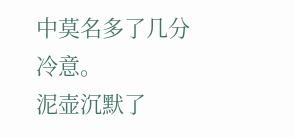中莫名多了几分冷意。
泥壶沉默了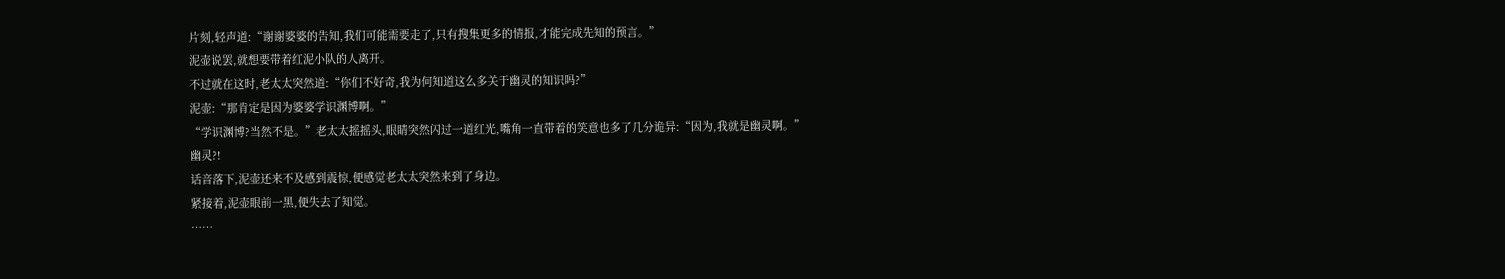片刻,轻声道:“谢谢婆婆的告知,我们可能需要走了,只有搜集更多的情报,才能完成先知的预言。”
泥壶说罢,就想要带着红泥小队的人离开。
不过就在这时,老太太突然道:“你们不好奇,我为何知道这么多关于幽灵的知识吗?”
泥壶:“那肯定是因为婆婆学识渊博啊。”
“学识渊博?当然不是。”老太太摇摇头,眼睛突然闪过一道红光,嘴角一直带着的笑意也多了几分诡异:“因为,我就是幽灵啊。”
幽灵?!
话音落下,泥壶还来不及感到震惊,便感觉老太太突然来到了身边。
紧接着,泥壶眼前一黑,便失去了知觉。
……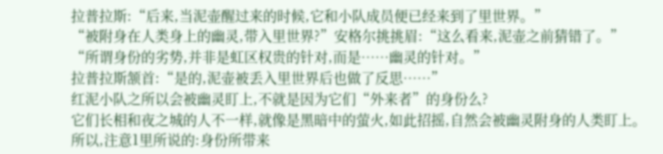拉普拉斯:“后来,当泥壶醒过来的时候,它和小队成员便已经来到了里世界。”
“被附身在人类身上的幽灵,带入里世界?”安格尔挑挑眉:“这么看来,泥壶之前猜错了。”
“所谓身份的劣势,并非是虹区权贵的针对,而是……幽灵的针对。”
拉普拉斯颔首:“是的,泥壶被丢入里世界后也做了反思……”
红泥小队之所以会被幽灵盯上,不就是因为它们“外来者”的身份么?
它们长相和夜之城的人不一样,就像是黑暗中的萤火,如此招摇,自然会被幽灵附身的人类盯上。
所以,注意1里所说的:身份所带来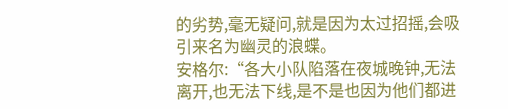的劣势,毫无疑问,就是因为太过招摇,会吸引来名为幽灵的浪蝶。
安格尔:“各大小队陷落在夜城晚钟,无法离开,也无法下线,是不是也因为他们都进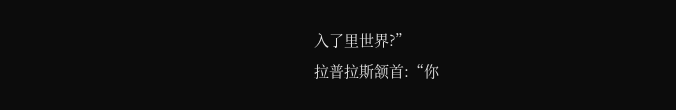入了里世界?”
拉普拉斯颔首:“你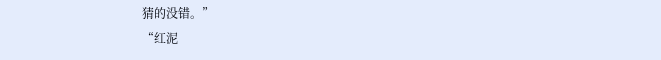猜的没错。”
“红泥